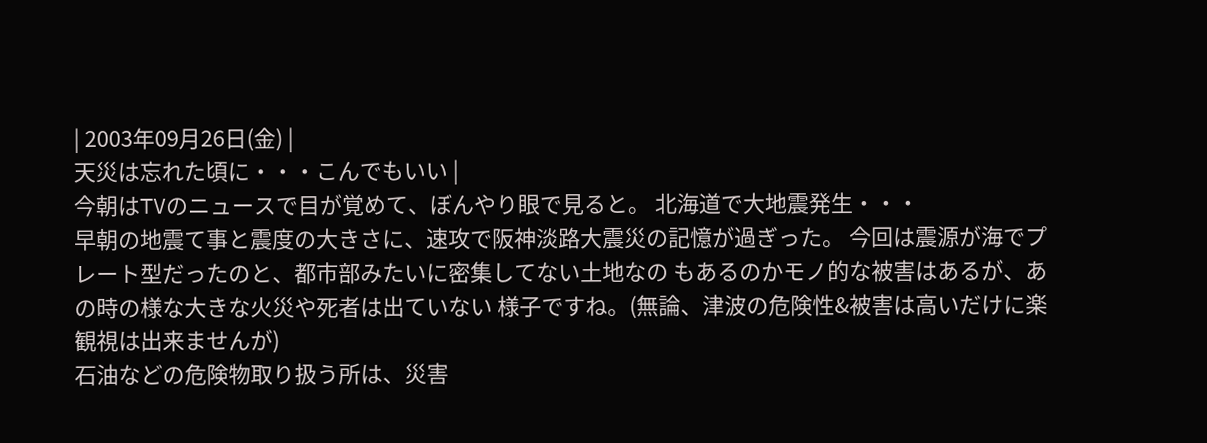| 2003年09月26日(金) |
天災は忘れた頃に・・・こんでもいい |
今朝はTVのニュースで目が覚めて、ぼんやり眼で見ると。 北海道で大地震発生・・・
早朝の地震て事と震度の大きさに、速攻で阪神淡路大震災の記憶が過ぎった。 今回は震源が海でプレート型だったのと、都市部みたいに密集してない土地なの もあるのかモノ的な被害はあるが、あの時の様な大きな火災や死者は出ていない 様子ですね。(無論、津波の危険性&被害は高いだけに楽観視は出来ませんが)
石油などの危険物取り扱う所は、災害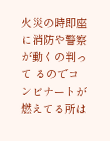火災の時即座に消防や警察が動くの判って るのでコンビナートが燃えてる所は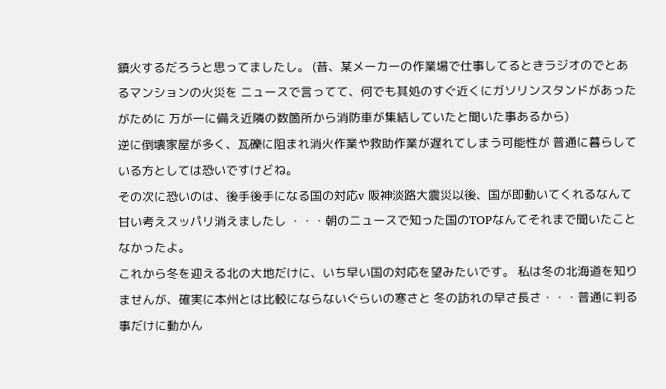鎮火するだろうと思ってましたし。 (昔、某メーカーの作業場で仕事してるときラジオのでとあるマンションの火災を ニュースで言ってて、何でも其処のすぐ近くにガソリンスタンドがあったがために 万が一に備え近隣の数箇所から消防車が集結していたと聞いた事あるから)
逆に倒壊家屋が多く、瓦礫に阻まれ消火作業や救助作業が遅れてしまう可能性が 普通に暮らしている方としては恐いですけどね。
その次に恐いのは、後手後手になる国の対応v 阪神淡路大震災以後、国が即動いてくれるなんて甘い考えスッパリ消えましたし ・・・朝のニュースで知った国のTOPなんてそれまで聞いたことなかったよ。
これから冬を迎える北の大地だけに、いち早い国の対応を望みたいです。 私は冬の北海道を知りませんが、確実に本州とは比較にならないぐらいの寒さと 冬の訪れの早さ長さ・・・普通に判る事だけに動かん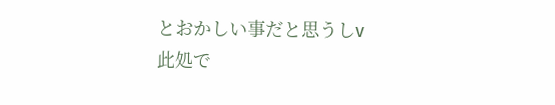とおかしい事だと思うしv
此処で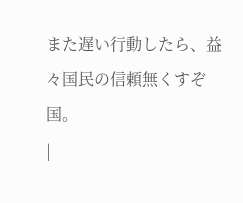また遅い行動したら、益々国民の信頼無くすぞ国。
|